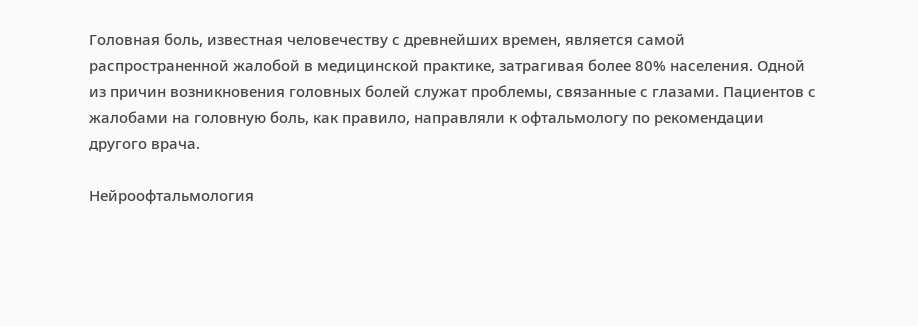Головная боль, известная человечеству с древнейших времен, является самой распространенной жалобой в медицинской практике, затрагивая более 80% населения. Одной из причин возникновения головных болей служат проблемы, связанные с глазами. Пациентов с жалобами на головную боль, как правило, направляли к офтальмологу по рекомендации другого врача.

Нейроофтальмология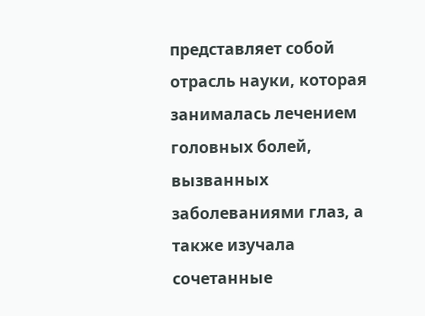представляет собой отрасль науки, которая занималась лечением головных болей, вызванных заболеваниями глаз, а также изучала сочетанные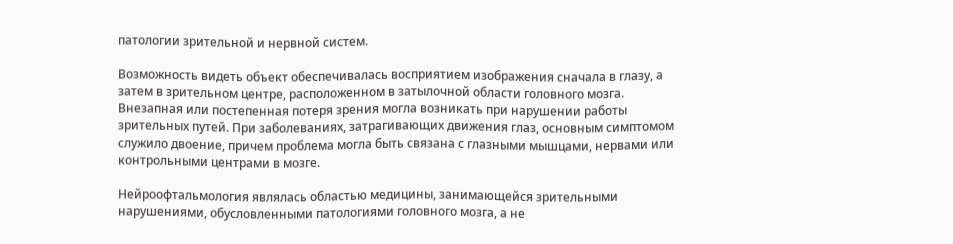патологии зрительной и нервной систем.

Возможность видеть объект обеспечивалась восприятием изображения сначала в глазу, а затем в зрительном центре, расположенном в затылочной области головного мозга. Внезапная или постепенная потеря зрения могла возникать при нарушении работы зрительных путей. При заболеваниях, затрагивающих движения глаз, основным симптомом служило двоение, причем проблема могла быть связана с глазными мышцами, нервами или контрольными центрами в мозге.

Нейроофтальмология являлась областью медицины, занимающейся зрительными нарушениями, обусловленными патологиями головного мозга, а не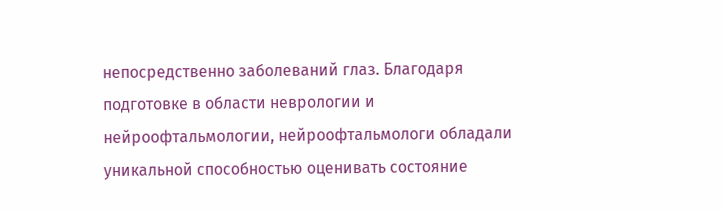непосредственно заболеваний глаз. Благодаря подготовке в области неврологии и нейроофтальмологии, нейроофтальмологи обладали уникальной способностью оценивать состояние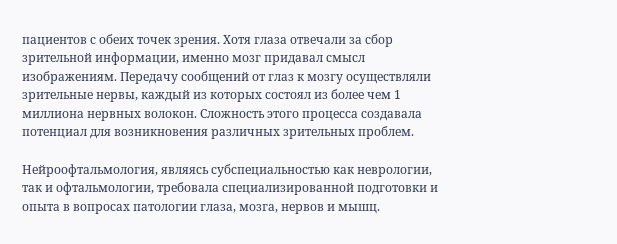пациентов с обеих точек зрения. Хотя глаза отвечали за сбор зрительной информации, именно мозг придавал смысл изображениям. Передачу сообщений от глаз к мозгу осуществляли зрительные нервы, каждый из которых состоял из более чем 1 миллиона нервных волокон. Сложность этого процесса создавала потенциал для возникновения различных зрительных проблем.

Нейроофтальмология, являясь субспециальностью как неврологии, так и офтальмологии, требовала специализированной подготовки и опыта в вопросах патологии глаза, мозга, нервов и мышц.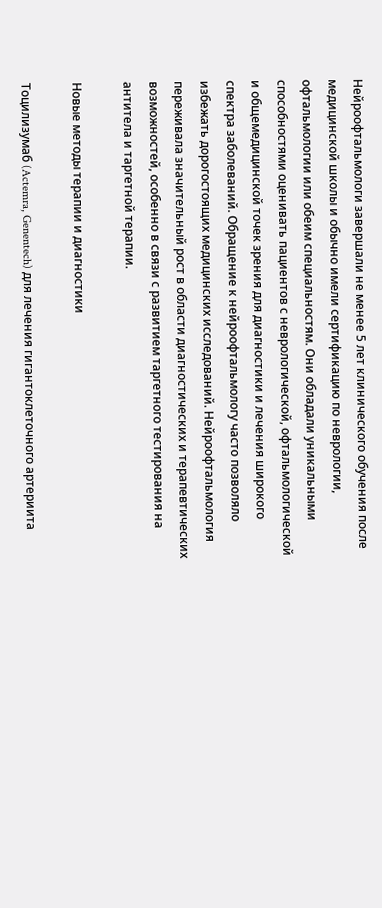Нейроофтальмологи завершали не менее 5 лет клинического обучения после медицинской школы и обычно имели сертификацию по неврологии, офтальмологии или обеим специальностям. Они обладали уникальными способностями оценивать пациентов с неврологической, офтальмологической и общемедицинской точек зрения для диагностики и лечения широкого спектра заболеваний. Обращение к нейроофтальмологу часто позволяло избежать дорогостоящих медицинских исследований. Нейроофтальмология переживала значительный рост в области диагностических и терапевтических возможностей, особенно в связи с развитием таргетного тестирования на антитела и таргетной терапии.

Новые методы терапии и диагностики

Тоцилизумаб (Actemra, Genentech) для лечения гигантоклеточного артериита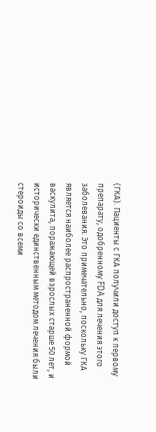(ГКА). Пациенты с ГКА получили доступ к первому препарату, одобренному FDA для лечения этого заболевания. Это примечательно, поскольку ГКА является наиболее распространенной формой васкулита, поражающей взрослых старше 50 лет, и исторически единственным методом лечения были стероиды со всеми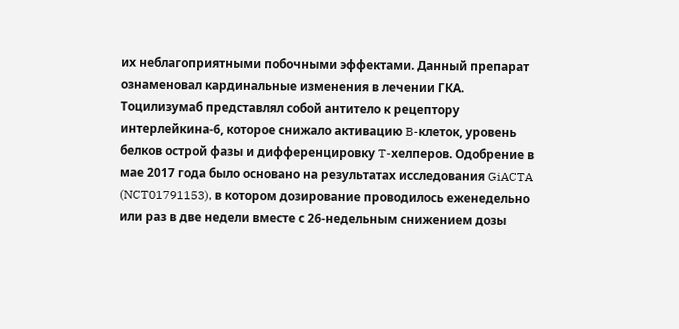их неблагоприятными побочными эффектами. Данный препарат ознаменовал кардинальные изменения в лечении ГКА. Тоцилизумаб представлял собой антитело к рецептору интерлейкина-6, которое снижало активацию B-клеток, уровень белков острой фазы и дифференцировку T-хелперов. Одобрение в мае 2017 года было основано на результатах исследования GiACTA (NCT01791153), в котором дозирование проводилось еженедельно или раз в две недели вместе с 26-недельным снижением дозы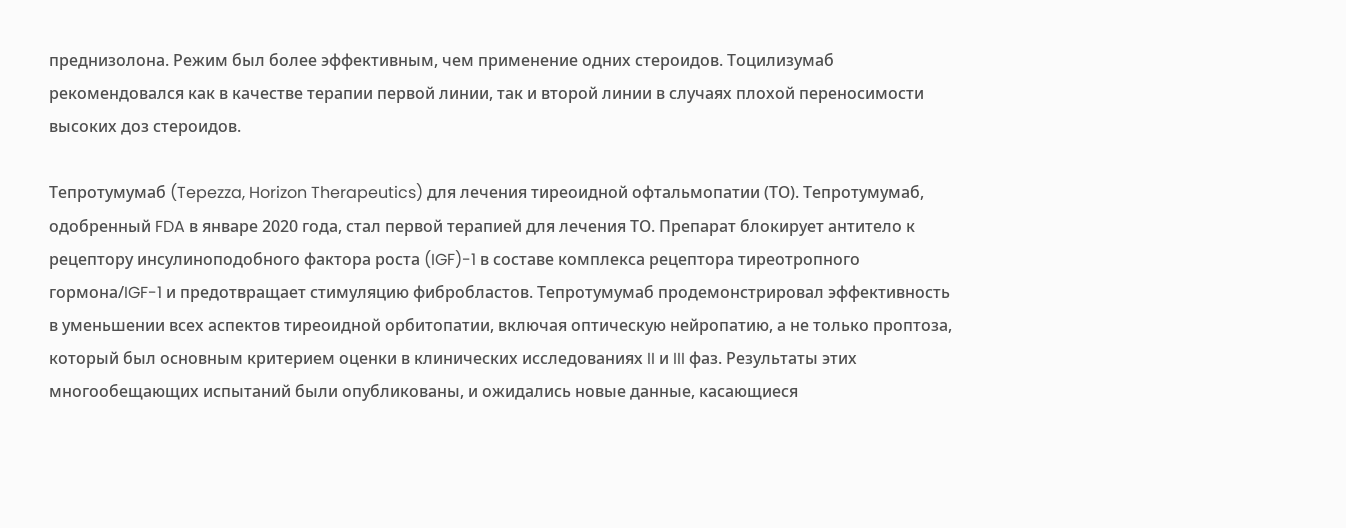преднизолона. Режим был более эффективным, чем применение одних стероидов. Тоцилизумаб рекомендовался как в качестве терапии первой линии, так и второй линии в случаях плохой переносимости высоких доз стероидов.

Тепротумумаб (Tepezza, Horizon Therapeutics) для лечения тиреоидной офтальмопатии (ТО). Тепротумумаб, одобренный FDA в январе 2020 года, стал первой терапией для лечения ТО. Препарат блокирует антитело к рецептору инсулиноподобного фактора роста (IGF)-1 в составе комплекса рецептора тиреотропного гормона/IGF-1 и предотвращает стимуляцию фибробластов. Тепротумумаб продемонстрировал эффективность в уменьшении всех аспектов тиреоидной орбитопатии, включая оптическую нейропатию, а не только проптоза, который был основным критерием оценки в клинических исследованиях II и III фаз. Результаты этих многообещающих испытаний были опубликованы, и ожидались новые данные, касающиеся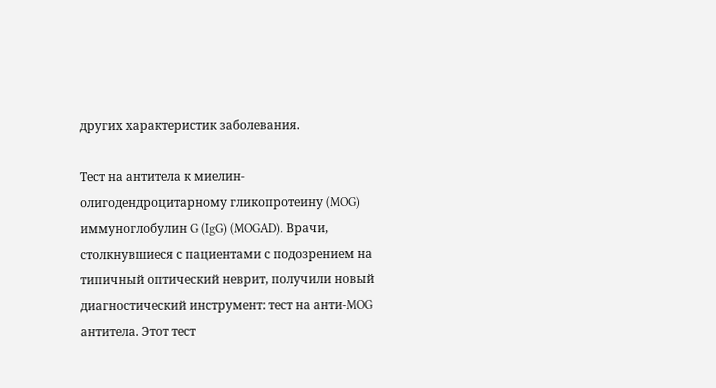других характеристик заболевания.

Тест на антитела к миелин-олигодендроцитарному гликопротеину (MOG) иммуноглобулин G (IgG) (MOGAD). Врачи, столкнувшиеся с пациентами с подозрением на типичный оптический неврит, получили новый диагностический инструмент: тест на анти-MOG антитела. Этот тест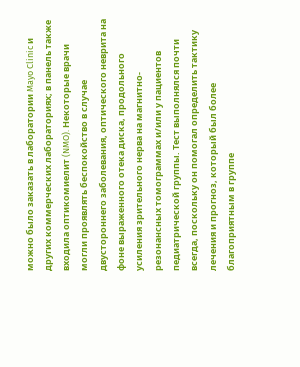можно было заказать в лаборатории Mayo Clinic и других коммерческих лабораториях; в панель также входила оптикомиелит (NMO). Некоторые врачи могли проявлять беспокойство в случае двустороннего заболевания, оптического неврита на фоне выраженного отека диска, продольного усиления зрительного нерва на магнитно-резонансных томограммах и/или у пациентов педиатрической группы. Тест выполнялся почти всегда, поскольку он помогал определить тактику лечения и прогноз, который был более благоприятным в группе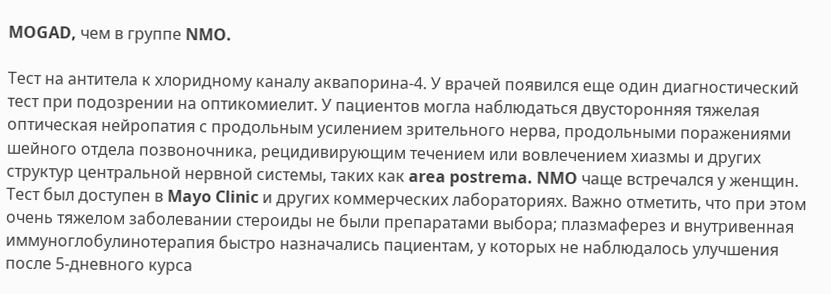MOGAD, чем в группе NMO.

Тест на антитела к хлоридному каналу аквапорина-4. У врачей появился еще один диагностический тест при подозрении на оптикомиелит. У пациентов могла наблюдаться двусторонняя тяжелая оптическая нейропатия с продольным усилением зрительного нерва, продольными поражениями шейного отдела позвоночника, рецидивирующим течением или вовлечением хиазмы и других структур центральной нервной системы, таких как area postrema. NMO чаще встречался у женщин. Тест был доступен в Mayo Clinic и других коммерческих лабораториях. Важно отметить, что при этом очень тяжелом заболевании стероиды не были препаратами выбора; плазмаферез и внутривенная иммуноглобулинотерапия быстро назначались пациентам, у которых не наблюдалось улучшения после 5-дневного курса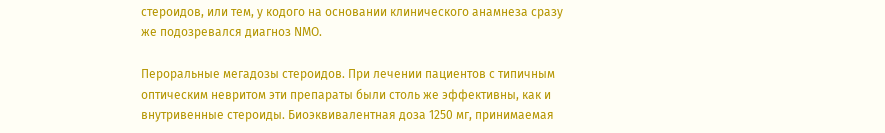стероидов, или тем, у кодого на основании клинического анамнеза сразу же подозревался диагноз NMO.

Пероральные мегадозы стероидов. При лечении пациентов с типичным оптическим невритом эти препараты были столь же эффективны, как и внутривенные стероиды. Биоэквивалентная доза 1250 мг, принимаемая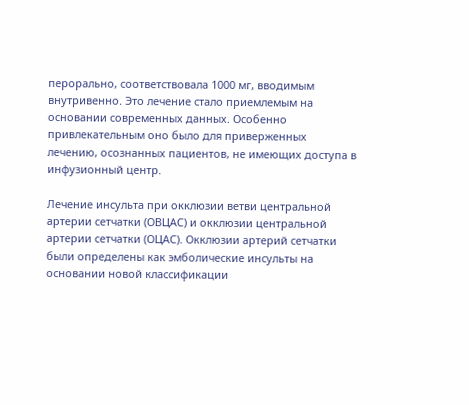перорально, соответствовала 1000 мг, вводимым внутривенно. Это лечение стало приемлемым на основании современных данных. Особенно привлекательным оно было для приверженных лечению, осознанных пациентов, не имеющих доступа в инфузионный центр.

Лечение инсульта при окклюзии ветви центральной артерии сетчатки (ОВЦАС) и окклюзии центральной артерии сетчатки (ОЦАС). Окклюзии артерий сетчатки были определены как эмболические инсульты на основании новой классификации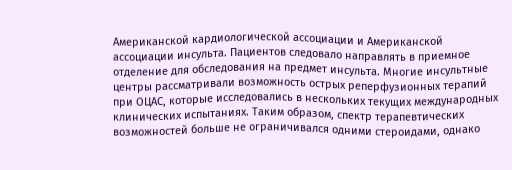Американской кардиологической ассоциации и Американской ассоциации инсульта. Пациентов следовало направлять в приемное отделение для обследования на предмет инсульта. Многие инсультные центры рассматривали возможность острых реперфузионных терапий при ОЦАС, которые исследовались в нескольких текущих международных клинических испытаниях. Таким образом, спектр терапевтических возможностей больше не ограничивался одними стероидами, однако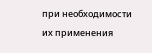при необходимости их применения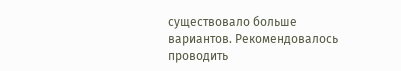существовало больше вариантов. Рекомендовалось проводить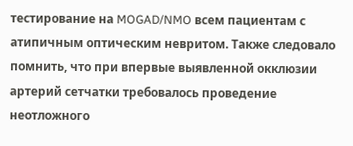тестирование на MOGAD/NMO всем пациентам с атипичным оптическим невритом. Также следовало помнить, что при впервые выявленной окклюзии артерий сетчатки требовалось проведение неотложного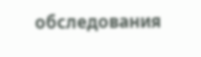обследования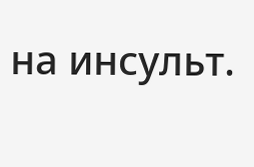на инсульт.